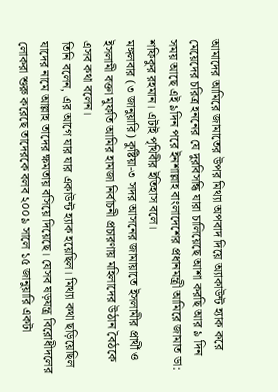আমাদের আমিরে জামাতের উপর মিথ্যা অপবাদ দিয়ে অ্যাকাউন্ট হ্যাক করে মেয়েদের চরিত্র হননের যে দুরবিসন্ধি যারা চালিয়েছে আশা করছি আর ৯ দিন সময় আছে এই ৯দিন পরে ইনশাল্লাহ বাংলাদেশের প্রধানমন্ত্রী আমিরে জামাত ডা: শফিকুর রহমান। এটাই পৃথিবীর ইতিহাস বলে।
মঙ্গলবার (৩ জানুয়ারি) কুষ্টিয়া-৩ সদর আসনের জামায়াতে ইসলামীর প্রার্থী ও ইসলামী বক্তা মুফতি আমির হামজা নির্বাচনী প্রচারণায় মহিলাদের উঠান বৈঠকে এসব কথা বলেন।
তিনি বলেন, এর আগে যার যার একাউন্ট হ্যাক হয়েছিল। মিথ্যা কথা ছড়িয়েছিল যাদের নামে আল্লাহ তাদের ক্ষমতায় বসিয়ে দিয়েছে। যেসব ষড়যন্ত্র বিরোধীদলের লোকরা শুরু করেছে তাদেরকে বলব ২০০৯ সালে ১৫ জানুয়ারি একটা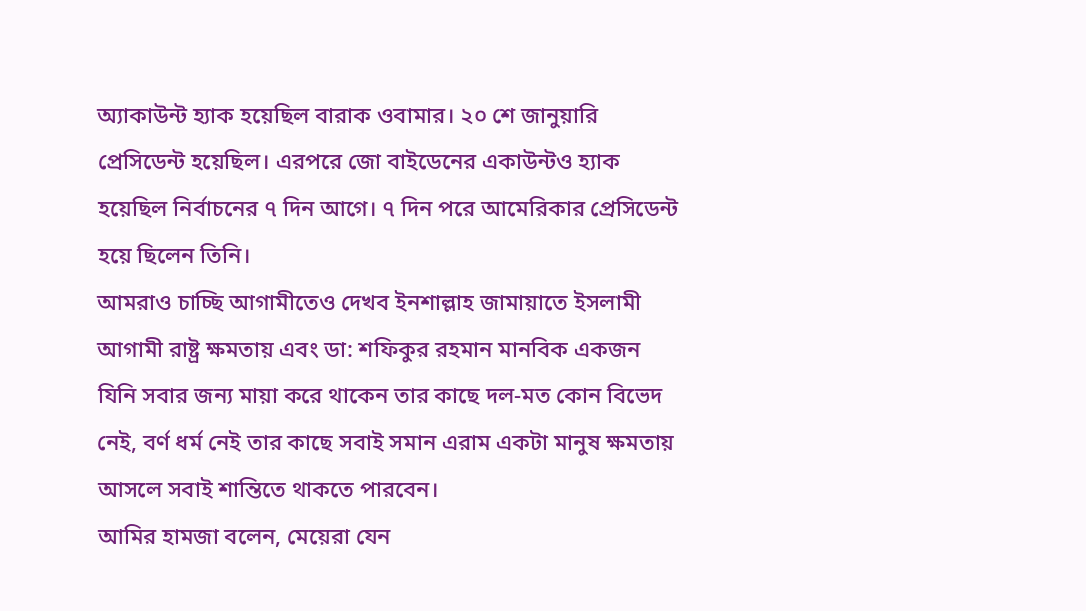অ্যাকাউন্ট হ্যাক হয়েছিল বারাক ওবামার। ২০ শে জানুয়ারি প্রেসিডেন্ট হয়েছিল। এরপরে জো বাইডেনের একাউন্টও হ্যাক হয়েছিল নির্বাচনের ৭ দিন আগে। ৭ দিন পরে আমেরিকার প্রেসিডেন্ট হয়ে ছিলেন তিনি।
আমরাও চাচ্ছি আগামীতেও দেখব ইনশাল্লাহ জামায়াতে ইসলামী আগামী রাষ্ট্র ক্ষমতায় এবং ডা: শফিকুর রহমান মানবিক একজন যিনি সবার জন্য মায়া করে থাকেন তার কাছে দল-মত কোন বিভেদ নেই, বর্ণ ধর্ম নেই তার কাছে সবাই সমান এরাম একটা মানুষ ক্ষমতায় আসলে সবাই শান্তিতে থাকতে পারবেন।
আমির হামজা বলেন, মেয়েরা যেন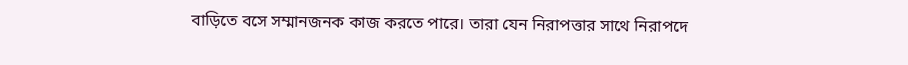বাড়িতে বসে সম্মানজনক কাজ করতে পারে। তারা যেন নিরাপত্তার সাথে নিরাপদে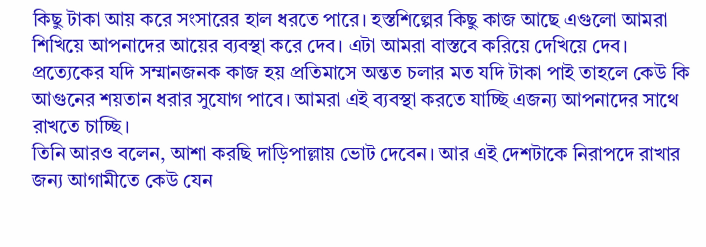কিছু টাকা আয় করে সংসারের হাল ধরতে পারে। হস্তশিল্পের কিছু কাজ আছে এগুলো আমরা শিখিয়ে আপনাদের আয়ের ব্যবস্থা করে দেব। এটা আমরা বাস্তবে করিয়ে দেখিয়ে দেব। প্রত্যেকের যদি সম্মানজনক কাজ হয় প্রতিমাসে অন্তত চলার মত যদি টাকা পাই তাহলে কেউ কি আগুনের শয়তান ধরার সুযোগ পাবে। আমরা এই ব্যবস্থা করতে যাচ্ছি এজন্য আপনাদের সাথে রাখতে চাচ্ছি।
তিনি আরও বলেন, আশা করছি দাড়িপাল্লায় ভোট দেবেন। আর এই দেশটাকে নিরাপদে রাখার জন্য আগামীতে কেউ যেন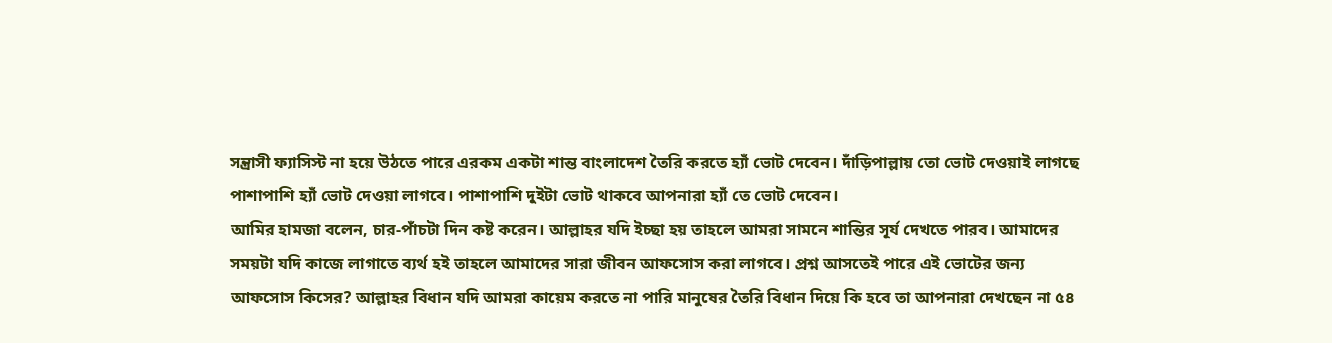সন্ত্রাসী ফ্যাসিস্ট না হয়ে উঠতে পারে এরকম একটা শান্ত বাংলাদেশ তৈরি করতে হ্যাঁ ভোট দেবেন। দাঁড়িপাল্লায় তো ভোট দেওয়াই লাগছে পাশাপাশি হ্যাঁ ভোট দেওয়া লাগবে। পাশাপাশি দুইটা ভোট থাকবে আপনারা হ্যাঁ তে ভোট দেবেন।
আমির হামজা বলেন, চার-পাঁচটা দিন কষ্ট করেন। আল্লাহর যদি ইচ্ছা হয় তাহলে আমরা সামনে শান্তির সূর্য দেখতে পারব। আমাদের সময়টা যদি কাজে লাগাতে ব্যর্থ হই তাহলে আমাদের সারা জীবন আফসোস করা লাগবে। প্রশ্ন আসতেই পারে এই ভোটের জন্য আফসোস কিসের? আল্লাহর বিধান যদি আমরা কায়েম করতে না পারি মানুষের তৈরি বিধান দিয়ে কি হবে তা আপনারা দেখছেন না ৫৪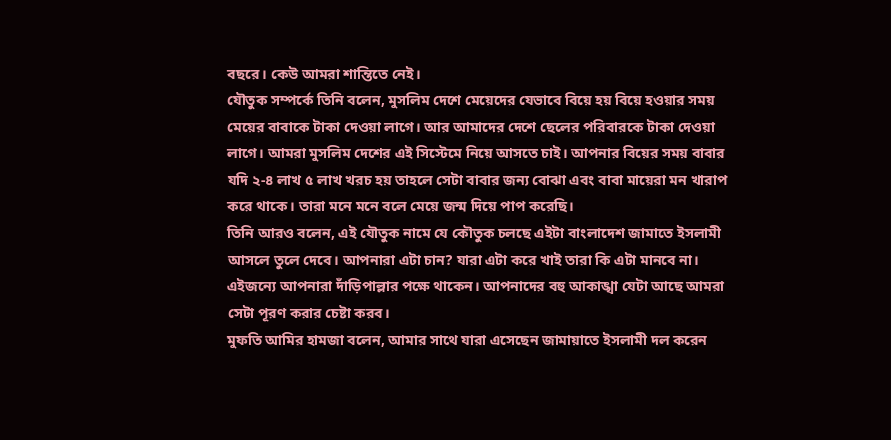বছরে। কেউ আমরা শান্তিতে নেই।
যৌতুক সম্পর্কে তিনি বলেন, মুসলিম দেশে মেয়েদের যেভাবে বিয়ে হয় বিয়ে হওয়ার সময় মেয়ের বাবাকে টাকা দেওয়া লাগে। আর আমাদের দেশে ছেলের পরিবারকে টাকা দেওয়া লাগে। আমরা মুসলিম দেশের এই সিস্টেমে নিয়ে আসতে চাই। আপনার বিয়ের সময় বাবার যদি ২-৪ লাখ ৫ লাখ খরচ হয় তাহলে সেটা বাবার জন্য বোঝা এবং বাবা মায়েরা মন খারাপ করে থাকে। তারা মনে মনে বলে মেয়ে জন্ম দিয়ে পাপ করেছি।
তিনি আরও বলেন, এই যৌতুক নামে যে কৌতুক চলছে এইটা বাংলাদেশ জামাতে ইসলামী আসলে তুলে দেবে। আপনারা এটা চান? যারা এটা করে খাই তারা কি এটা মানবে না। এইজন্যে আপনারা দাঁড়িপাল্লার পক্ষে থাকেন। আপনাদের বহু আকাঙ্খা যেটা আছে আমরা সেটা পূরণ করার চেষ্টা করব।
মুফতি আমির হামজা বলেন, আমার সাথে যারা এসেছেন জামায়াতে ইসলামী দল করেন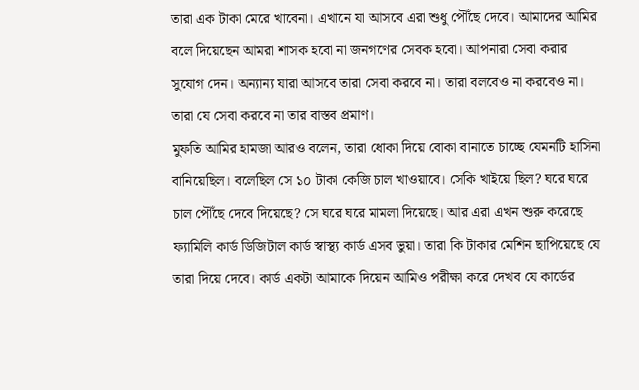তারা এক টাকা মেরে খাবেনা। এখানে যা আসবে এরা শুধু পৌঁছে দেবে। আমাদের আমির বলে দিয়েছেন আমরা শাসক হবো না জনগণের সেবক হবো। আপনারা সেবা করার সুযোগ দেন। অন্যান্য যারা আসবে তারা সেবা করবে না। তারা বলবেও না করবেও না। তারা যে সেবা করবে না তার বাস্তব প্রমাণ।
মুফতি আমির হামজা আরও বলেন, তারা ধোকা দিয়ে বোকা বানাতে চাচ্ছে যেমনটি হাসিনা বানিয়েছিল। বলেছিল সে ১০ টাকা কেজি চাল খাওয়াবে। সেকি খাইয়ে ছিল? ঘরে ঘরে চাল পৌঁছে দেবে দিয়েছে? সে ঘরে ঘরে মামলা দিয়েছে। আর এরা এখন শুরু করেছে ফ্যামিলি কার্ড ডিজিটাল কার্ড স্বাস্থ্য কার্ড এসব ভুয়া। তারা কি টাকার মেশিন ছাপিয়েছে যে তারা দিয়ে দেবে। কার্ড একটা আমাকে দিয়েন আমিও পরীক্ষা করে দেখব যে কার্ডের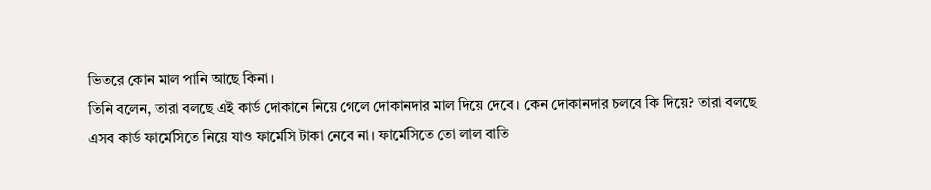ভিতরে কোন মাল পানি আছে কিনা।
তিনি বলেন, তারা বলছে এই কার্ড দোকানে নিয়ে গেলে দোকানদার মাল দিয়ে দেবে। কেন দোকানদার চলবে কি দিয়ে? তারা বলছে এসব কার্ড ফার্মেসিতে নিয়ে যাও ফার্মেসি টাকা নেবে না। ফার্মেসিতে তো লাল বাতি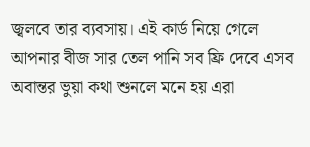জ্বলবে তার ব্যবসায়। এই কার্ড নিয়ে গেলে আপনার বীজ সার তেল পানি সব ফ্রি দেবে এসব অবান্তর ভুয়া কথা শুনলে মনে হয় এরা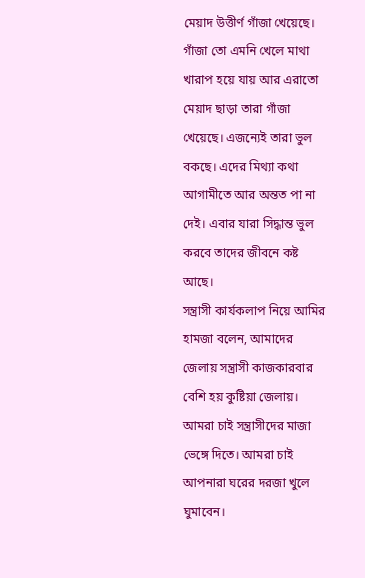মেয়াদ উত্তীর্ণ গাঁজা খেয়েছে। গাঁজা তো এমনি খেলে মাথা খারাপ হয়ে যায় আর এরাতো মেয়াদ ছাড়া তারা গাঁজা খেয়েছে। এজন্যেই তারা ভুল বকছে। এদের মিথ্যা কথা আগামীতে আর অন্তত পা না দেই। এবার যারা সিদ্ধান্ত ভুল করবে তাদের জীবনে কষ্ট আছে।
সন্ত্রাসী কার্যকলাপ নিয়ে আমির হামজা বলেন, আমাদের জেলায় সন্ত্রাসী কাজকারবার বেশি হয় কুষ্টিয়া জেলায়। আমরা চাই সন্ত্রাসীদের মাজা ভেঙ্গে দিতে। আমরা চাই আপনারা ঘরের দরজা খুলে ঘুমাবেন।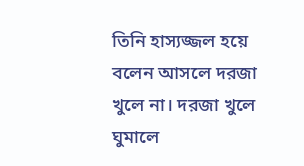তিনি হাস্যজ্জল হয়ে বলেন আসলে দরজা খুলে না। দরজা খুলে ঘুমালে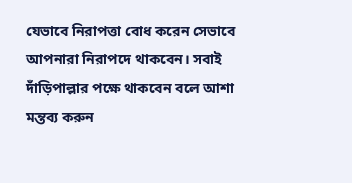যেভাবে নিরাপত্তা বোধ করেন সেভাবে আপনারা নিরাপদে থাকবেন। সবাই দাঁড়িপাল্লার পক্ষে থাকবেন বলে আশা
মন্তব্য করুন